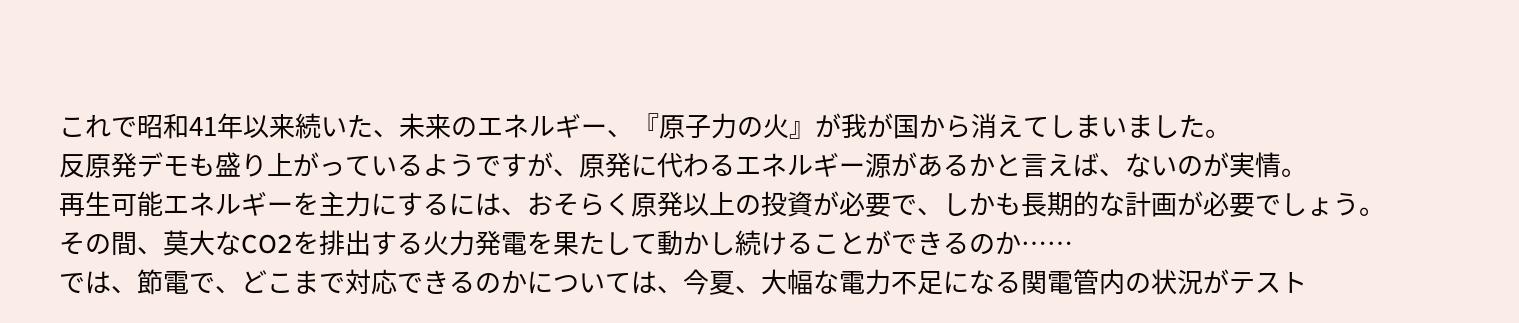これで昭和41年以来続いた、未来のエネルギー、『原子力の火』が我が国から消えてしまいました。
反原発デモも盛り上がっているようですが、原発に代わるエネルギー源があるかと言えば、ないのが実情。
再生可能エネルギーを主力にするには、おそらく原発以上の投資が必要で、しかも長期的な計画が必要でしょう。
その間、莫大なCO2を排出する火力発電を果たして動かし続けることができるのか……
では、節電で、どこまで対応できるのかについては、今夏、大幅な電力不足になる関電管内の状況がテスト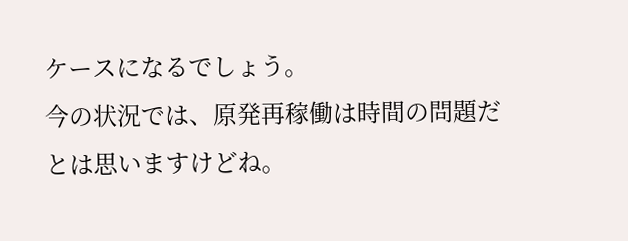ケースになるでしょう。
今の状況では、原発再稼働は時間の問題だとは思いますけどね。